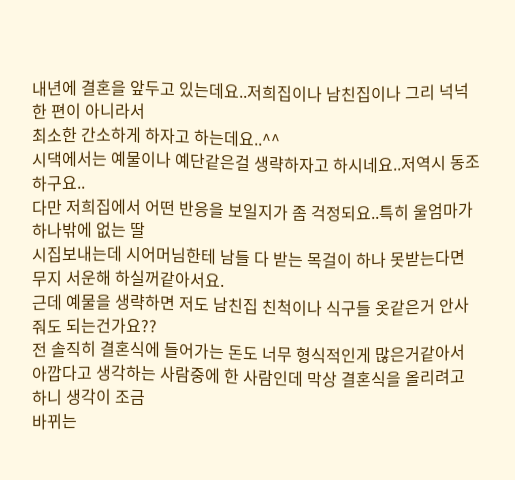내년에 결혼을 앞두고 있는데요..저희집이나 남친집이나 그리 넉넉한 편이 아니라서
최소한 간소하게 하자고 하는데요..^^
시댁에서는 예물이나 예단같은걸 생략하자고 하시네요..저역시 동조하구요..
다만 저희집에서 어떤 반응을 보일지가 좀 걱정되요..특히 울엄마가 하나밖에 없는 딸
시집보내는데 시어머님한테 남들 다 받는 목걸이 하나 못받는다면 무지 서운해 하실꺼같아서요.
근데 예물을 생략하면 저도 남친집 친척이나 식구들 옷같은거 안사줘도 되는건가요??
전 솔직히 결혼식에 들어가는 돈도 너무 형식적인게 많은거같아서
아깝다고 생각하는 사람중에 한 사람인데 막상 결혼식을 올리려고 하니 생각이 조금
바뀌는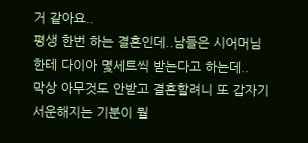거 같아요..
평생 한번 하는 결혼인데..남들은 시어머님한테 다이아 몇세트씩 받는다고 하는데..
막상 아무것도 안받고 결혼할려니 또 갑자기 서운해지는 기분이 뭘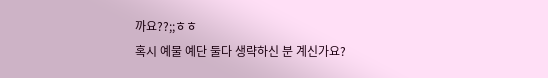까요??;;ㅎㅎ
혹시 예물 예단 둘다 생략하신 분 계신가요?